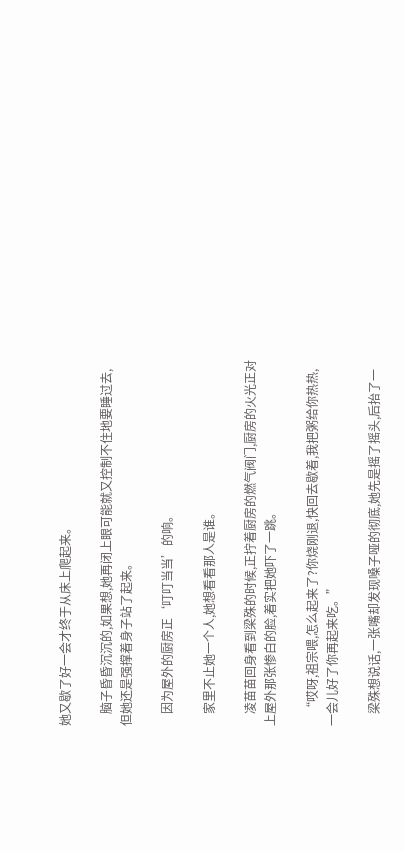她又歇了好一会才终于从床上爬起来。

    脑子昏昏沉沉的,如果想,她再闭上眼可能就又控制不住地要睡过去,但她还是强撑着身子站了起来。

    因为屋外的厨房正‘叮叮当当’的响。

    家里不止她一个人,她想看看那人是谁。

    凌苗苗回身看到梁殊的时候,正拧着厨房的燃气阀门,厨房的火光正对上屋外那张惨白的脸,着实把她吓了一跳。

    “哎呀,祖宗喂,怎么起来了?你烧刚退,快回去歇着,我把粥给你热热,一会儿好了你再起来吃。”

    梁殊想说话,一张嘴却发现嗓子哑的彻底,她先是摇了摇头,后抬了一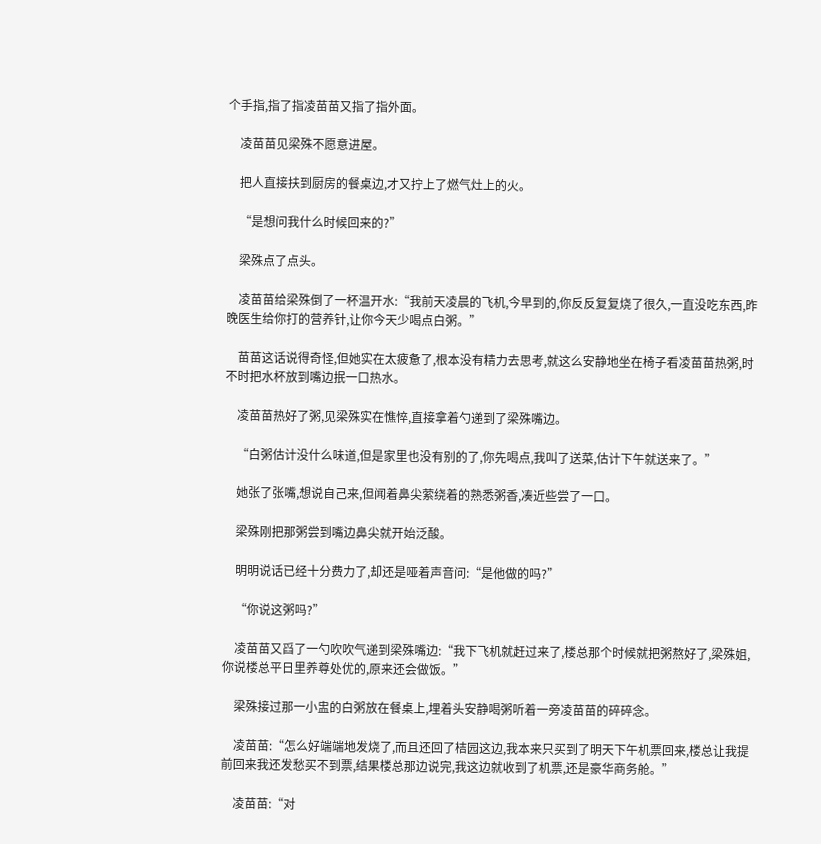个手指,指了指凌苗苗又指了指外面。

    凌苗苗见梁殊不愿意进屋。

    把人直接扶到厨房的餐桌边,才又拧上了燃气灶上的火。

    “是想问我什么时候回来的?”

    梁殊点了点头。

    凌苗苗给梁殊倒了一杯温开水:“我前天凌晨的飞机,今早到的,你反反复复烧了很久,一直没吃东西,昨晚医生给你打的营养针,让你今天少喝点白粥。”

    苗苗这话说得奇怪,但她实在太疲惫了,根本没有精力去思考,就这么安静地坐在椅子看凌苗苗热粥,时不时把水杯放到嘴边抿一口热水。

    凌苗苗热好了粥,见梁殊实在憔悴,直接拿着勺递到了梁殊嘴边。

    “白粥估计没什么味道,但是家里也没有别的了,你先喝点,我叫了送菜,估计下午就送来了。”

    她张了张嘴,想说自己来,但闻着鼻尖萦绕着的熟悉粥香,凑近些尝了一口。

    梁殊刚把那粥尝到嘴边鼻尖就开始泛酸。

    明明说话已经十分费力了,却还是哑着声音问:“是他做的吗?”

    “你说这粥吗?”

    凌苗苗又舀了一勺吹吹气递到梁殊嘴边:“我下飞机就赶过来了,楼总那个时候就把粥熬好了,梁殊姐,你说楼总平日里养尊处优的,原来还会做饭。”

    梁殊接过那一小盅的白粥放在餐桌上,埋着头安静喝粥听着一旁凌苗苗的碎碎念。

    凌苗苗:“怎么好端端地发烧了,而且还回了桔园这边,我本来只买到了明天下午机票回来,楼总让我提前回来我还发愁买不到票,结果楼总那边说完,我这边就收到了机票,还是豪华商务舱。”

    凌苗苗:“对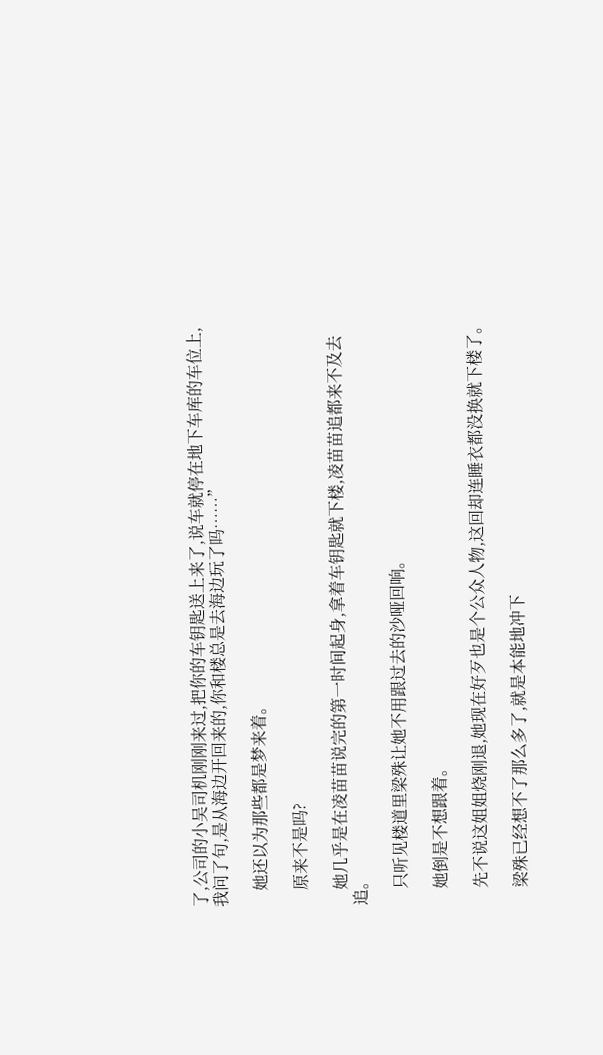了,公司的小吴司机刚刚来过,把你的车钥匙送上来了,说车就停在地下车库的车位上,我问了句,是从海边开回来的,你和楼总是去海边玩了吗……”

    她还以为那些都是梦来着。

    原来不是吗?

    她几乎是在凌苗苗说完的第一时间起身,拿着车钥匙就下楼,凌苗苗追都来不及去追。

    只听见楼道里梁殊让她不用跟过去的沙哑回响。

    她倒是不想跟着。

    先不说这姐姐烧刚退,她现在好歹也是个公众人物,这回却连睡衣都没换就下楼了。

    梁殊已经想不了那么多了,就是本能地冲下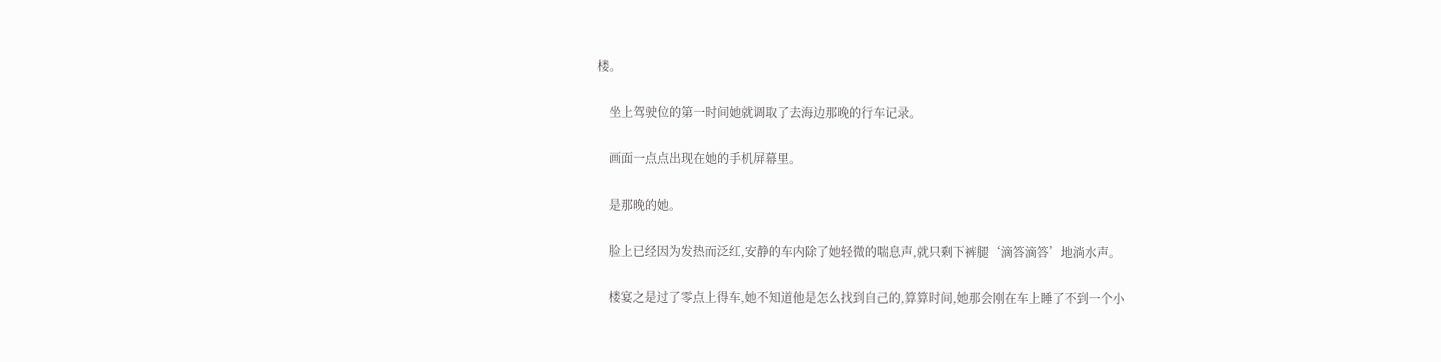楼。

    坐上驾驶位的第一时间她就调取了去海边那晚的行车记录。

    画面一点点出现在她的手机屏幕里。

    是那晚的她。

    脸上已经因为发热而泛红,安静的车内除了她轻微的喘息声,就只剩下裤腿‘滴答滴答’地淌水声。

    楼宴之是过了零点上得车,她不知道他是怎么找到自己的,算算时间,她那会刚在车上睡了不到一个小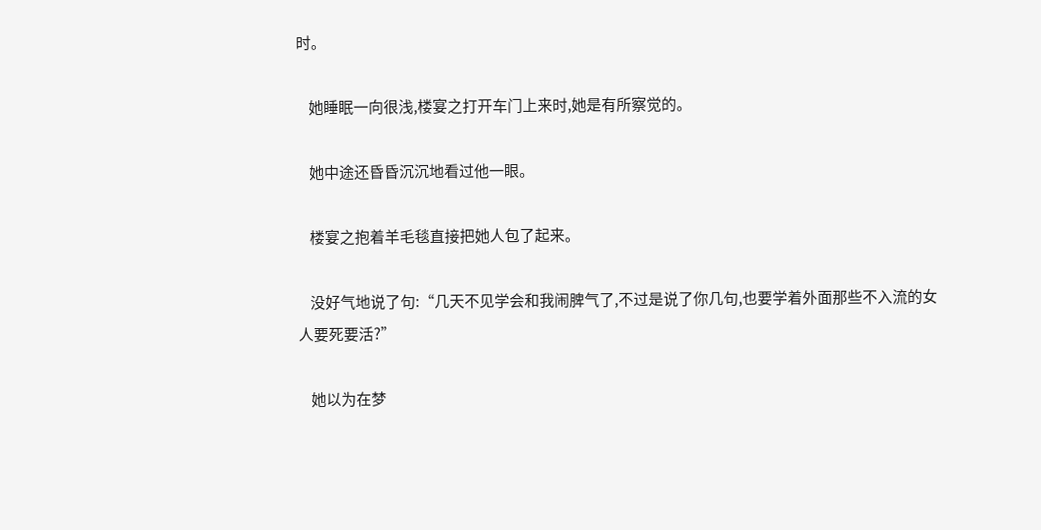时。

    她睡眠一向很浅,楼宴之打开车门上来时,她是有所察觉的。

    她中途还昏昏沉沉地看过他一眼。

    楼宴之抱着羊毛毯直接把她人包了起来。

    没好气地说了句:“几天不见学会和我闹脾气了,不过是说了你几句,也要学着外面那些不入流的女人要死要活?”

    她以为在梦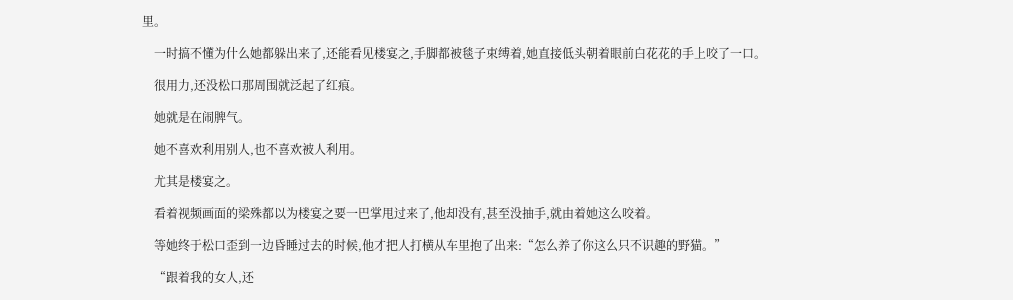里。

    一时搞不懂为什么她都躲出来了,还能看见楼宴之,手脚都被毯子束缚着,她直接低头朝着眼前白花花的手上咬了一口。

    很用力,还没松口那周围就泛起了红痕。

    她就是在闹脾气。

    她不喜欢利用别人,也不喜欢被人利用。

    尤其是楼宴之。

    看着视频画面的梁殊都以为楼宴之要一巴掌甩过来了,他却没有,甚至没抽手,就由着她这么咬着。

    等她终于松口歪到一边昏睡过去的时候,他才把人打横从车里抱了出来:“怎么养了你这么只不识趣的野猫。”

    “跟着我的女人,还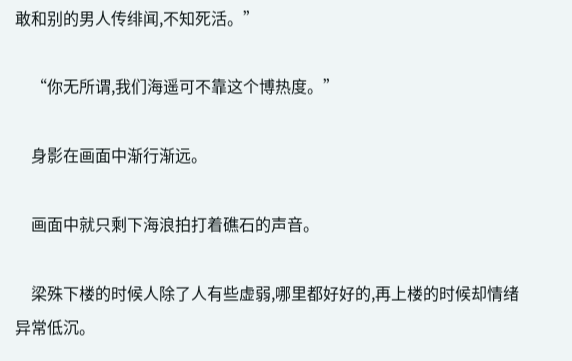敢和别的男人传绯闻,不知死活。”

    “你无所谓,我们海遥可不靠这个博热度。”

    身影在画面中渐行渐远。

    画面中就只剩下海浪拍打着礁石的声音。

    梁殊下楼的时候人除了人有些虚弱,哪里都好好的,再上楼的时候却情绪异常低沉。